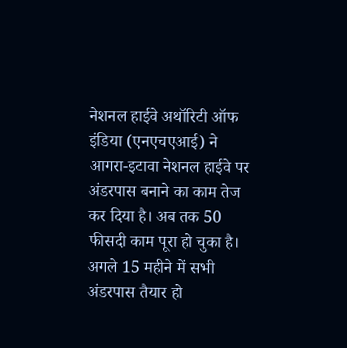नेशनल हाईवे अथॉरिटी ऑफ इंडिया (एनएचएआई) ने आगरा-इटावा नेशनल हाईवे पर अंडरपास बनाने का काम तेज कर दिया है। अब तक 50 फीसदी काम पूरा हो चुका है। अगले 15 महीने में सभी अंडरपास तैयार हो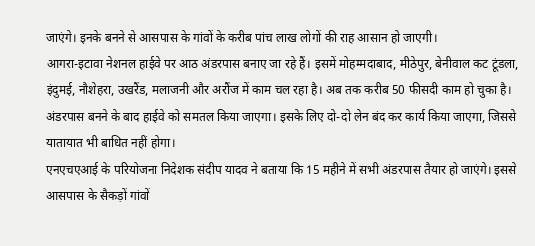जाएंगे। इनके बनने से आसपास के गांवों के करीब पांच लाख लोगों की राह आसान हो जाएगी।
आगरा-इटावा नेशनल हाईवे पर आठ अंडरपास बनाए जा रहे हैं। इसमें मोहम्मदाबाद, मीठेपुर, बेनीवाल कट टूंडला, इंदुमई, नौशेहरा, उखरैंड, मलाजनी और अरौंज में काम चल रहा है। अब तक करीब 50 फीसदी काम हो चुका है। अंडरपास बनने के बाद हाईवे को समतल किया जाएगा। इसके लिए दो-दो लेन बंद कर कार्य किया जाएगा, जिससे यातायात भी बाधित नहीं होगा।
एनएचएआई के परियोजना निदेशक संदीप यादव ने बताया कि 15 महीने में सभी अंडरपास तैयार हो जाएंगे। इससे आसपास के सैकड़ों गांवों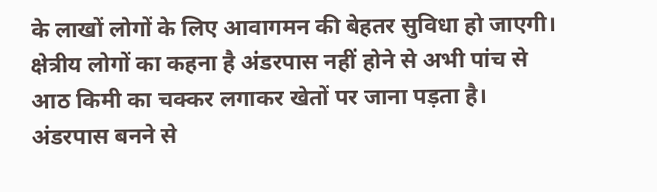के लाखों लोगों के लिए आवागमन की बेहतर सुविधा हो जाएगी। क्षेत्रीय लोगों का कहना है अंडरपास नहीं होने से अभी पांच से आठ किमी का चक्कर लगाकर खेतों पर जाना पड़ता है। अंडरपास बनने से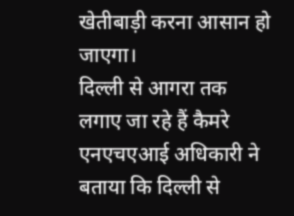खेतीबाड़ी करना आसान हो जाएगा।
दिल्ली से आगरा तक लगाए जा रहे हैं कैमरे
एनएचएआई अधिकारी ने बताया कि दिल्ली से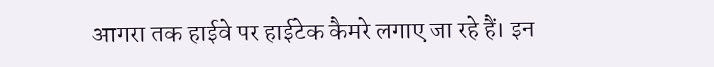आगरा तक हाईवे पर हाईटेक कैमरे लगाए जा रहे हैं। इन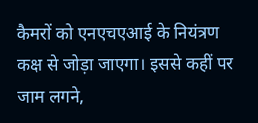कैमरों को एनएचएआई के नियंत्रण कक्ष से जोड़ा जाएगा। इससे कहीं पर जाम लगने,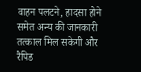वाहन पलटने, हादसा होने समेत अन्य की जानकारी तत्काल मिल सकेगी और रैपिड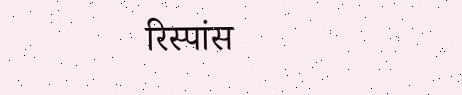रिस्पांस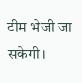टीम भेजी जा सकेगी।